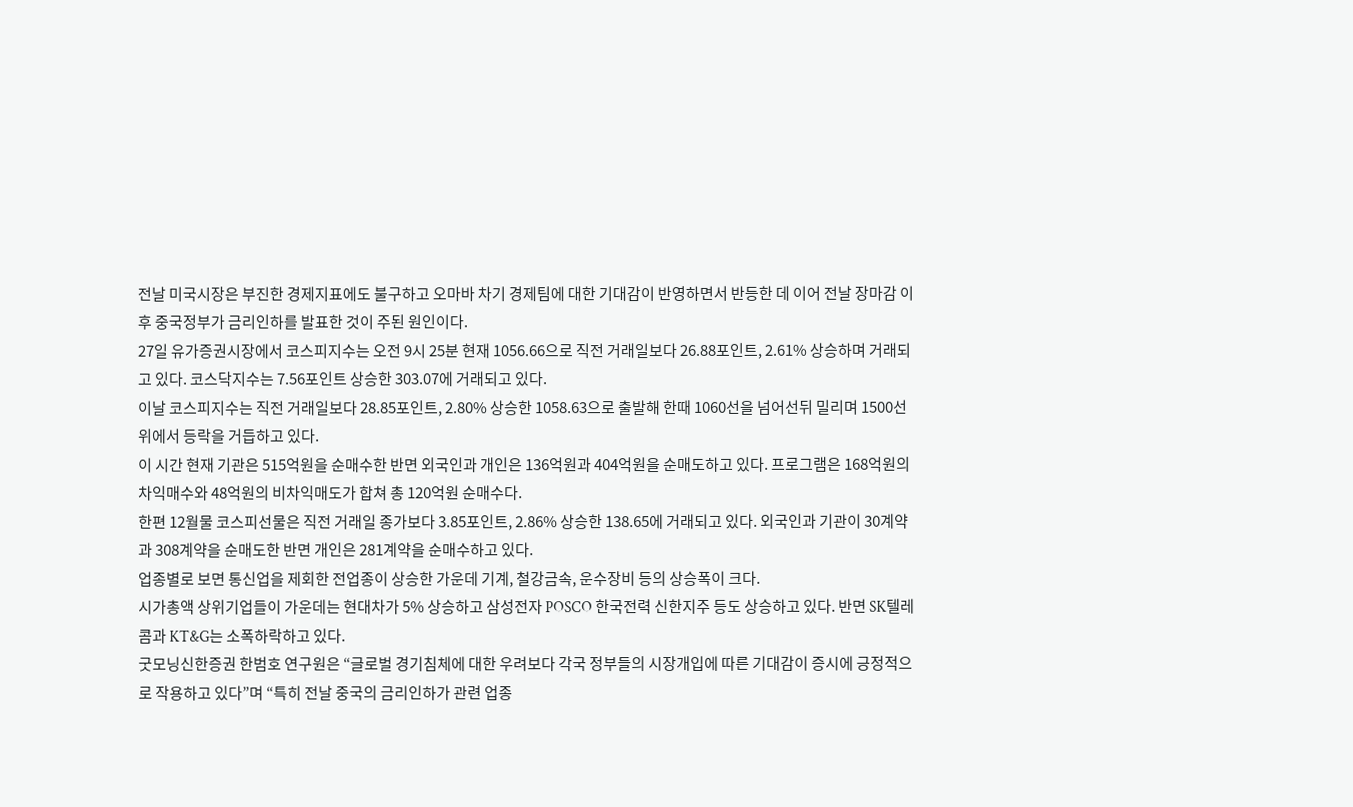전날 미국시장은 부진한 경제지표에도 불구하고 오마바 차기 경제팀에 대한 기대감이 반영하면서 반등한 데 이어 전날 장마감 이후 중국정부가 금리인하를 발표한 것이 주된 원인이다.
27일 유가증권시장에서 코스피지수는 오전 9시 25분 현재 1056.66으로 직전 거래일보다 26.88포인트, 2.61% 상승하며 거래되고 있다. 코스닥지수는 7.56포인트 상승한 303.07에 거래되고 있다.
이날 코스피지수는 직전 거래일보다 28.85포인트, 2.80% 상승한 1058.63으로 출발해 한때 1060선을 넘어선뒤 밀리며 1500선 위에서 등락을 거듭하고 있다.
이 시간 현재 기관은 515억원을 순매수한 반면 외국인과 개인은 136억원과 404억원을 순매도하고 있다. 프로그램은 168억원의 차익매수와 48억원의 비차익매도가 합쳐 총 120억원 순매수다.
한편 12월물 코스피선물은 직전 거래일 종가보다 3.85포인트, 2.86% 상승한 138.65에 거래되고 있다. 외국인과 기관이 30계약과 308계약을 순매도한 반면 개인은 281계약을 순매수하고 있다.
업종별로 보면 통신업을 제회한 전업종이 상승한 가운데 기계, 철강금속, 운수장비 등의 상승폭이 크다.
시가총액 상위기업들이 가운데는 현대차가 5% 상승하고 삼성전자 POSCO 한국전력 신한지주 등도 상승하고 있다. 반면 SK텔레콤과 KT&G는 소폭하락하고 있다.
굿모닝신한증권 한범호 연구원은 “글로벌 경기침체에 대한 우려보다 각국 정부들의 시장개입에 따른 기대감이 증시에 긍정적으로 작용하고 있다”며 “특히 전날 중국의 금리인하가 관련 업종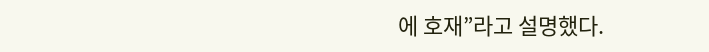에 호재”라고 설명했다.